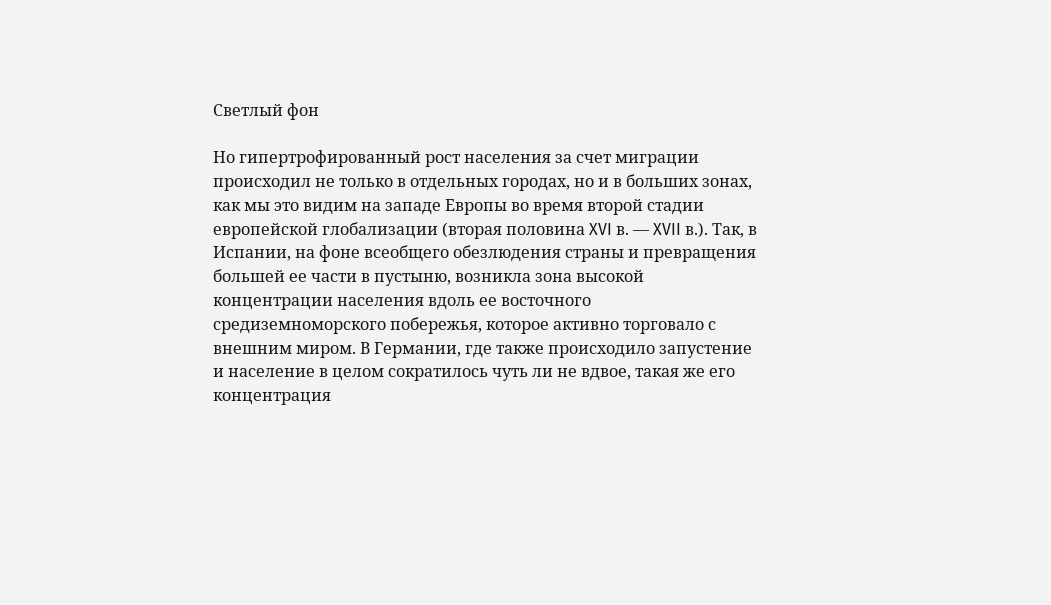Светлый фон

Но гипертрофированный рост населения за счет миграции происходил не только в отдельных городах, но и в больших зонах, как мы это видим на западе Европы во время второй стадии европейской глобализации (вторая половина XVI в. — XVII в.). Так, в Испании, на фоне всеобщего обезлюдения страны и превращения большей ее части в пустыню, возникла зона высокой концентрации населения вдоль ее восточного средиземноморского побережья, которое активно торговало с внешним миром. В Германии, где также происходило запустение и население в целом сократилось чуть ли не вдвое, такая же его концентрация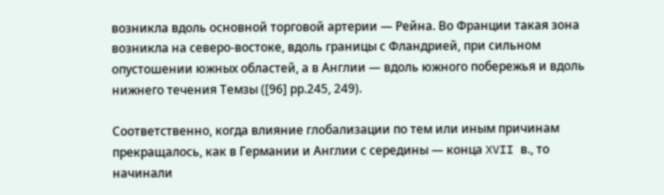возникла вдоль основной торговой артерии — Рейна. Во Франции такая зона возникла на северо-востоке, вдоль границы с Фландрией, при сильном опустошении южных областей, а в Англии — вдоль южного побережья и вдоль нижнего течения Темзы ([96] рр.245, 249).

Соответственно, когда влияние глобализации по тем или иным причинам прекращалось, как в Германии и Англии с середины — конца XVII в., то начинали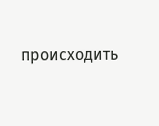происходить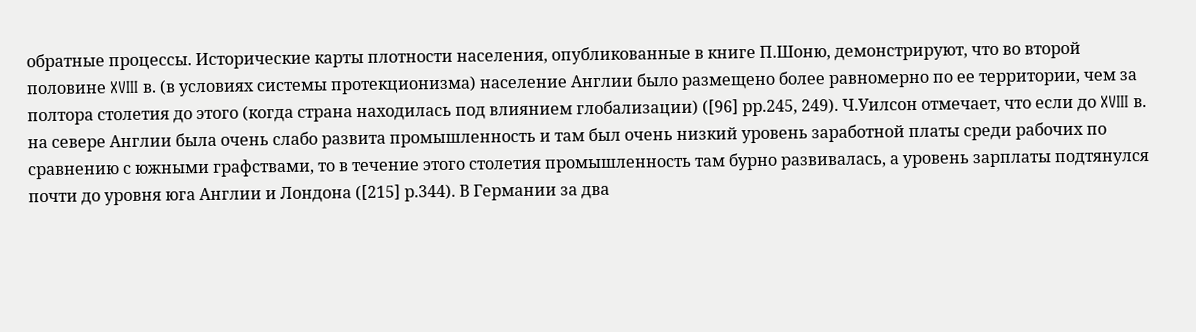обратные процессы. Исторические карты плотности населения, опубликованные в книге П.Шоню, демонстрируют, что во второй половине XVIII в. (в условиях системы протекционизма) население Англии было размещено более равномерно по ее территории, чем за полтора столетия до этого (когда страна находилась под влиянием глобализации) ([96] рр.245, 249). Ч.Уилсон отмечает, что если до XVIII в. на севере Англии была очень слабо развита промышленность и там был очень низкий уровень заработной платы среди рабочих по сравнению с южными графствами, то в течение этого столетия промышленность там бурно развивалась, а уровень зарплаты подтянулся почти до уровня юга Англии и Лондона ([215] р.344). В Германии за два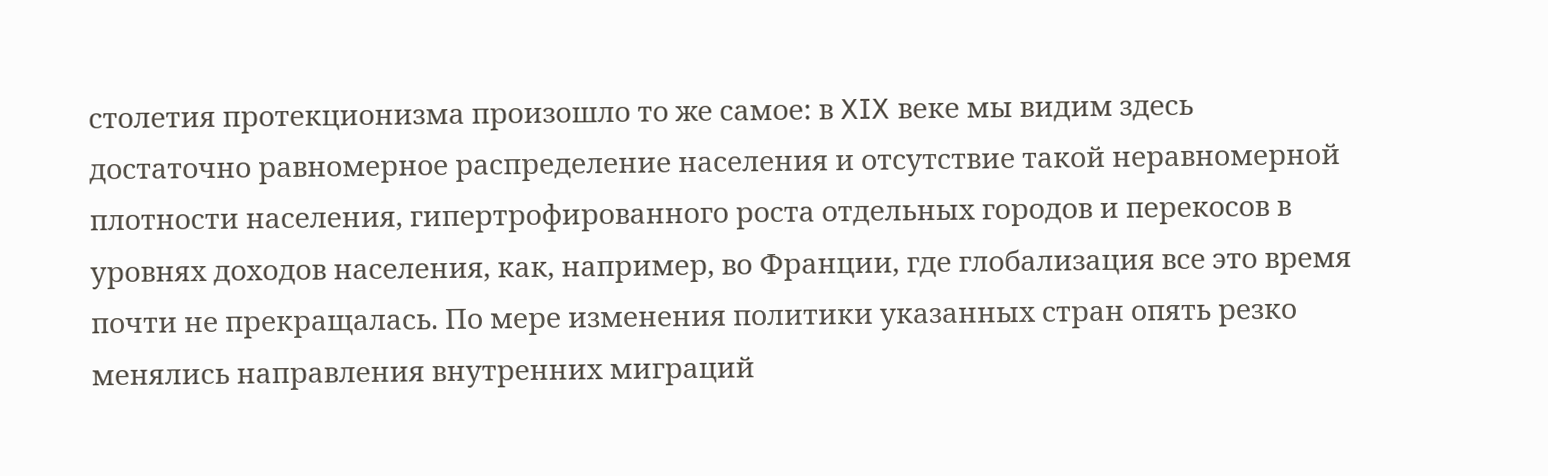столетия протекционизма произошло то же самое: в XIX веке мы видим здесь достаточно равномерное распределение населения и отсутствие такой неравномерной плотности населения, гипертрофированного роста отдельных городов и перекосов в уровнях доходов населения, как, например, во Франции, где глобализация все это время почти не прекращалась. По мере изменения политики указанных стран опять резко менялись направления внутренних миграций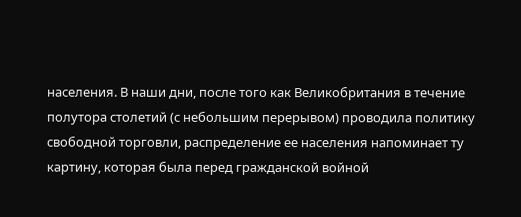населения. В наши дни, после того как Великобритания в течение полутора столетий (с небольшим перерывом) проводила политику свободной торговли, распределение ее населения напоминает ту картину, которая была перед гражданской войной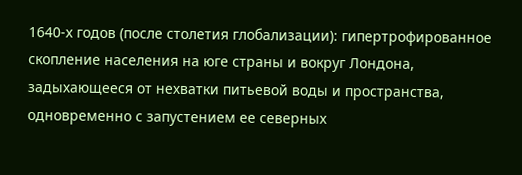1640-х годов (после столетия глобализации): гипертрофированное скопление населения на юге страны и вокруг Лондона, задыхающееся от нехватки питьевой воды и пространства, одновременно с запустением ее северных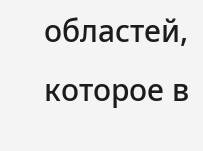областей, которое в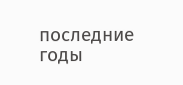последние годы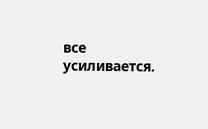все усиливается.